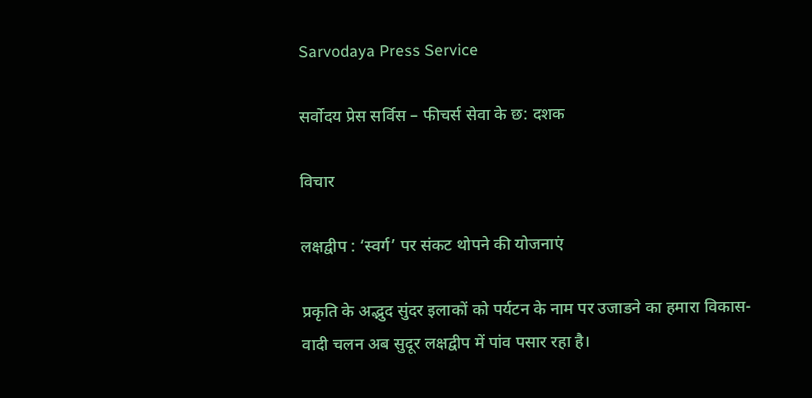Sarvodaya Press Service

सर्वोदय प्रेस सर्विस – फीचर्स सेवा के छ: दशक

विचार

लक्षद्वीप : ‘स्वर्ग’ पर संकट थोपने की योजनाएं

प्रकृति के अद्भुद सुंदर इलाकों को पर्यटन के नाम पर उजाडने का हमारा विकास-वादी चलन अब सुदूर लक्षद्वीप में पांव पसार र‍हा है।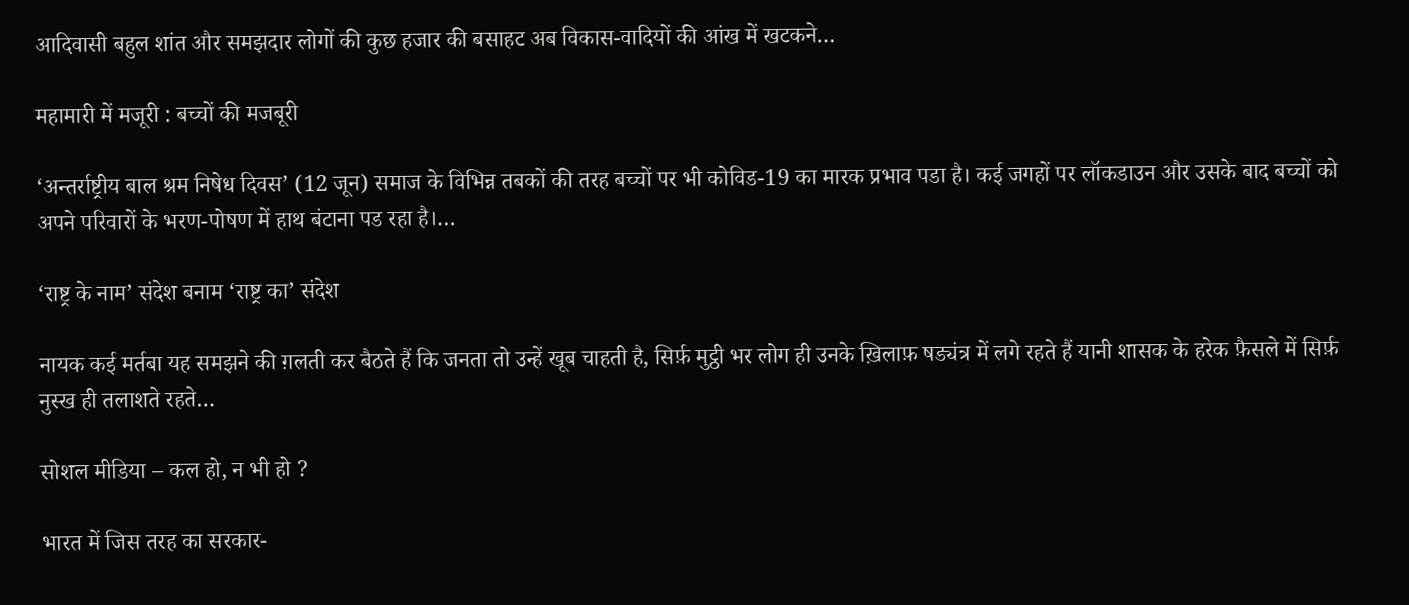आदिवासी बहुल शांत और समझदार लोगों की कुछ हजार की बसाहट अब विकास-वादियों की आंख में खटकने…

महामारी में मजूरी : बच्चों की मजबूरी

‘अन्तर्राष्ट्रीय बाल श्रम निषेध दिवस’ (12 जून) समाज के विभिन्न तबकों की तरह बच्चों पर भी कोविड-19 का मारक प्रभाव पडा है। कई जगहों पर लॉकडाउन और उसके बाद बच्चों को अपने परिवारों के भरण-पोषण में हाथ बंटाना पड रहा है।…

‘राष्ट्र के नाम’ संदेश बनाम ‘राष्ट्र का’ संदेश

नायक कई मर्तबा यह समझने की ग़लती कर बैठते हैं कि जनता तो उन्हें खूब चाहती है, सिर्फ़ मुट्ठी भर लोग ही उनके ख़िलाफ़ षड्यंत्र में लगे रहते हैं यानी शासक के हरेक फ़ैसले में सिर्फ़ नुस्ख ही तलाशते रहते…

सोशल मीडिया – कल हो, न भी हो ?

भारत में जिस तरह का सरकार-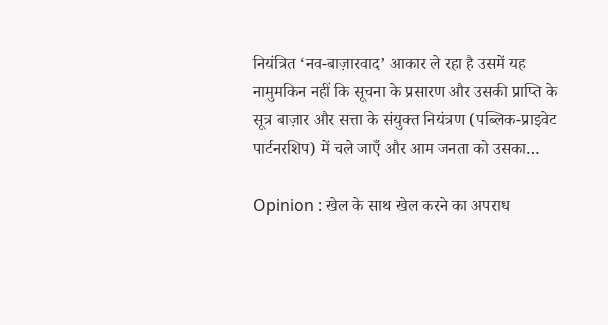नियंत्रित ‘नव-बाज़ारवाद’ आकार ले रहा है उसमें यह नामुमकिन नहीं कि सूचना के प्रसारण और उसकी प्राप्ति के सूत्र बाज़ार और सत्ता के संयुक्त नियंत्रण (पब्लिक-प्राइवेट पार्टनरशिप) में चले जाएँ और आम जनता को उसका…

Opinion : खेल के साथ खेल करने का अपराध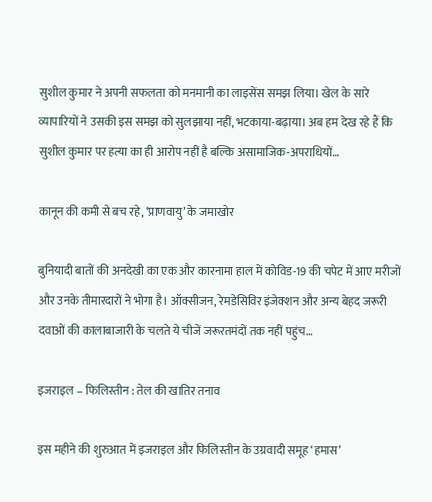सुशील कुमार ने अपनी सफलता को मनमानी का लाइसेंस समझ लिया। खेल के सारे व्यापारियों ने उसकी इस समझ को सुलझाया नहीं, भटकाया-बढ़ाया। अब हम देख रहे हैं कि सुशील कुमार पर हत्या का ही आरोप नहीं है बल्कि असामाजिक-अपराधियों…

कानून की कमी से बच रहे, ‘प्राणवायु’ के जमाखोर

बुनियादी बातों की अनदेखी का एक और कारनामा हाल में कोविड-19 की चपेट में आए मरीजों और उनके तीमारदारों ने भोगा है। ऑक्सीजन, रेमडेसिविर इंजेक्शन और अन्य बेहद जरूरी दवाओं की कालाबाजारी के चलते ये चीजें जरूरतमंदों तक नहीं पहुंच…

इजराइल – फिलिस्तीन : तेल की खातिर तनाव

इस महीने की शुरुआत में इजराइल और फिलिस्तीन के उग्रवादी समूह ‘हमास’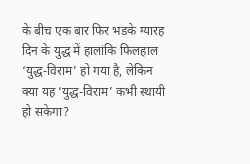के बीच एक बार फिर भडके ग्यारह दिन के युद्ध में हालांकि फिलहाल ‘युद्ध-विराम’ हो गया है, लेकिन क्या यह ‘युद्ध-विराम’ कभी स्थायी हो सकेगा?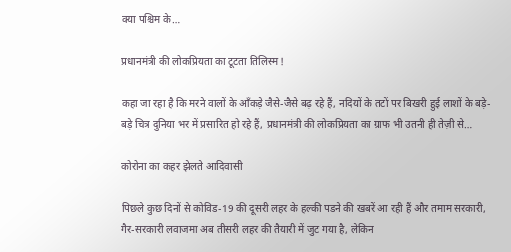क्या पश्चिम के…

प्रधानमंत्री की लोकप्रियता का टूटता तिलिस्म !

कहा जा रहा है कि मरने वालों के आँकड़े जैसे-जैसे बढ़ रहे हैं, नदियों के तटों पर बिखरी हुई लाशों के बड़े-बड़े चित्र दुनिया भर में प्रसारित हो रहे हैं, प्रधानमंत्री की लोकप्रियता का ग्राफ भी उतनी ही तेज़ी से…

कोरोना का कहर झेलते आदिवासी

पिछले कुछ दिनों से कोविड-19 की दूसरी लहर के हल्की पडने की खबरें आ रही हैं और तमाम सरकारी, गैर-सरकारी लवाजमा अब तीसरी लहर की तैयारी में जुट गया है, लेकिन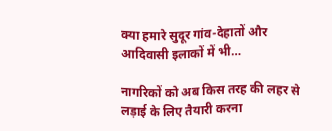क्या हमारे सुदूर गांव-देहातों और आदिवासी इलाकों में भी…

नागरिकों को अब किस तरह की लहर से लड़ाई के लिए तैयारी करना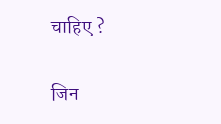चाहिए ?

जिन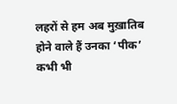लहरों से हम अब मुख़ातिब होने वाले हैं उनका ‘पीक’ कभी भी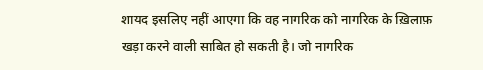शायद इसलिए नहीं आएगा कि वह नागरिक को नागरिक के ख़िलाफ़ खड़ा करने वाली साबित हो सकती है। जो नागरिक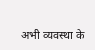अभी व्यवस्था के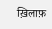ख़िलाफ़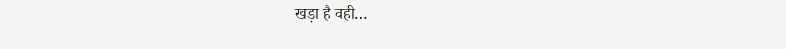खड़ा है वही…